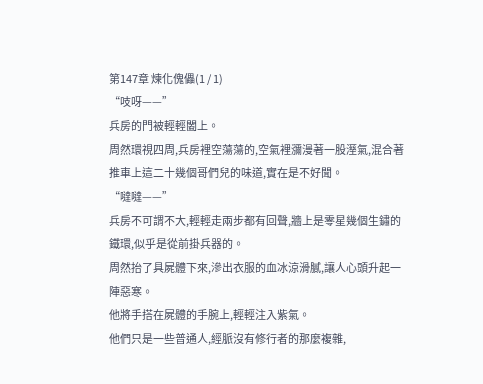第147章 煉化傀儡(1 / 1)
“吱呀——”
兵房的門被輕輕闔上。
周然環視四周,兵房裡空蕩蕩的,空氣裡瀰漫著一股溼氣,混合著推車上這二十幾個哥們兒的味道,實在是不好聞。
“噠噠——”
兵房不可謂不大,輕輕走兩步都有回聲,牆上是零星幾個生鏽的鐵環,似乎是從前掛兵器的。
周然抬了具屍體下來,滲出衣服的血冰涼滑膩,讓人心頭升起一陣惡寒。
他將手搭在屍體的手腕上,輕輕注入紫氣。
他們只是一些普通人,經脈沒有修行者的那麼複雜,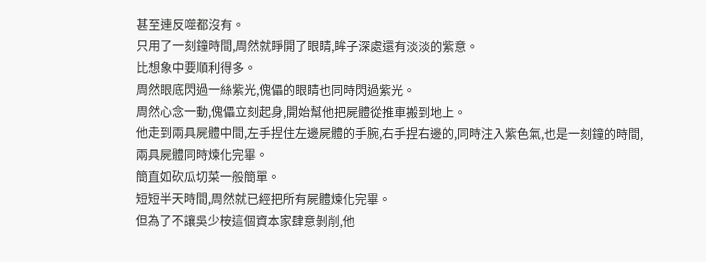甚至連反噬都沒有。
只用了一刻鐘時間,周然就睜開了眼睛,眸子深處還有淡淡的紫意。
比想象中要順利得多。
周然眼底閃過一絲紫光,傀儡的眼睛也同時閃過紫光。
周然心念一動,傀儡立刻起身,開始幫他把屍體從推車搬到地上。
他走到兩具屍體中間,左手捏住左邊屍體的手腕,右手捏右邊的,同時注入紫色氣,也是一刻鐘的時間,兩具屍體同時煉化完畢。
簡直如砍瓜切菜一般簡單。
短短半天時間,周然就已經把所有屍體煉化完畢。
但為了不讓吳少桉這個資本家肆意剝削,他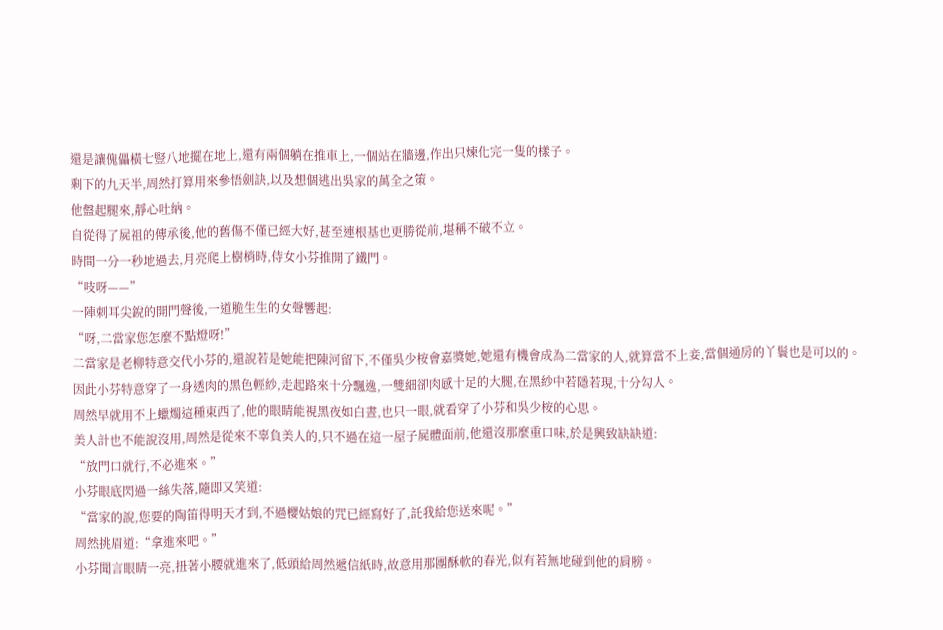還是讓傀儡橫七豎八地擺在地上,還有兩個躺在推車上,一個站在牆邊,作出只煉化完一隻的樣子。
剩下的九天半,周然打算用來參悟劍訣,以及想個逃出吳家的萬全之策。
他盤起腿來,靜心吐納。
自從得了屍祖的傳承後,他的舊傷不僅已經大好,甚至連根基也更勝從前,堪稱不破不立。
時間一分一秒地過去,月亮爬上樹梢時,侍女小芬推開了鐵門。
“吱呀——”
一陣刺耳尖銳的開門聲後,一道脆生生的女聲響起:
“呀,二當家您怎麼不點燈呀!”
二當家是老柳特意交代小芬的,還說若是她能把陳河留下,不僅吳少桉會嘉獎她,她還有機會成為二當家的人,就算當不上妾,當個通房的丫鬟也是可以的。
因此小芬特意穿了一身透肉的黑色輕紗,走起路來十分飄逸,一雙細卻肉感十足的大腿,在黑紗中若隱若現,十分勾人。
周然早就用不上蠟燭這種東西了,他的眼睛能視黑夜如白晝,也只一眼,就看穿了小芬和吳少桉的心思。
美人計也不能說沒用,周然是從來不辜負美人的,只不過在這一屋子屍體面前,他還沒那麼重口味,於是興致缺缺道:
“放門口就行,不必進來。”
小芬眼底閃過一絲失落,隨即又笑道:
“當家的說,您要的陶笛得明天才到,不過櫻姑娘的咒已經寫好了,託我給您送來呢。”
周然挑眉道:“拿進來吧。”
小芬聞言眼睛一亮,扭著小腰就進來了,低頭給周然遞信紙時,故意用那團酥軟的春光,似有若無地碰到他的肩膀。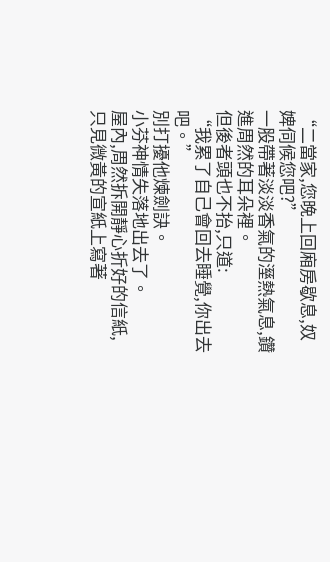“二當家,您晚上回廂房歇息,奴婢伺候您吧?”
一股帶著淡淡香氣的溼熱氣息,鑽進周然的耳朵裡。
但後者頭也不抬,只道:
“我累了自己會回去睡覺,你出去吧。”
別打擾他煉劍訣。
小芬神情失落地出去了。
屋內,周然拆開靜心折好的信紙,只見微黃的宣紙上寫著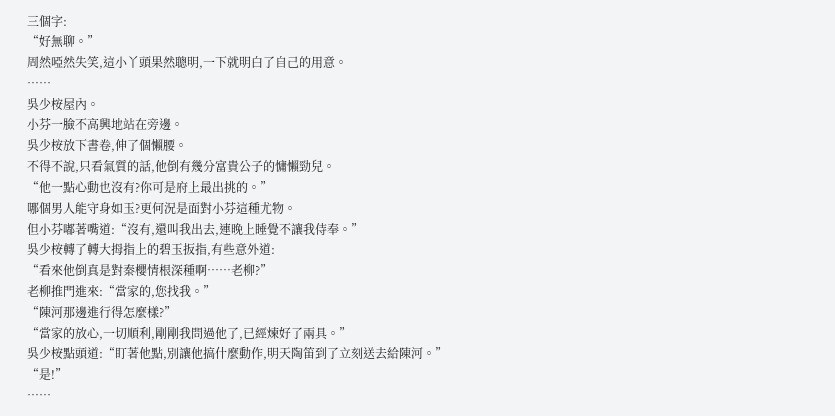三個字:
“好無聊。”
周然啞然失笑,這小丫頭果然聰明,一下就明白了自己的用意。
……
吳少桉屋內。
小芬一臉不高興地站在旁邊。
吳少桉放下書卷,伸了個懶腰。
不得不說,只看氣質的話,他倒有幾分富貴公子的慵懶勁兒。
“他一點心動也沒有?你可是府上最出挑的。”
哪個男人能守身如玉?更何況是面對小芬這種尤物。
但小芬嘟著嘴道:“沒有,還叫我出去,連晚上睡覺不讓我侍奉。”
吳少桉轉了轉大拇指上的碧玉扳指,有些意外道:
“看來他倒真是對秦櫻情根深種啊……老柳?”
老柳推門進來:“當家的,您找我。”
“陳河那邊進行得怎麼樣?”
“當家的放心,一切順利,剛剛我問過他了,已經煉好了兩具。”
吳少桉點頭道:“盯著他點,別讓他搞什麼動作,明天陶笛到了立刻送去給陳河。”
“是!”
……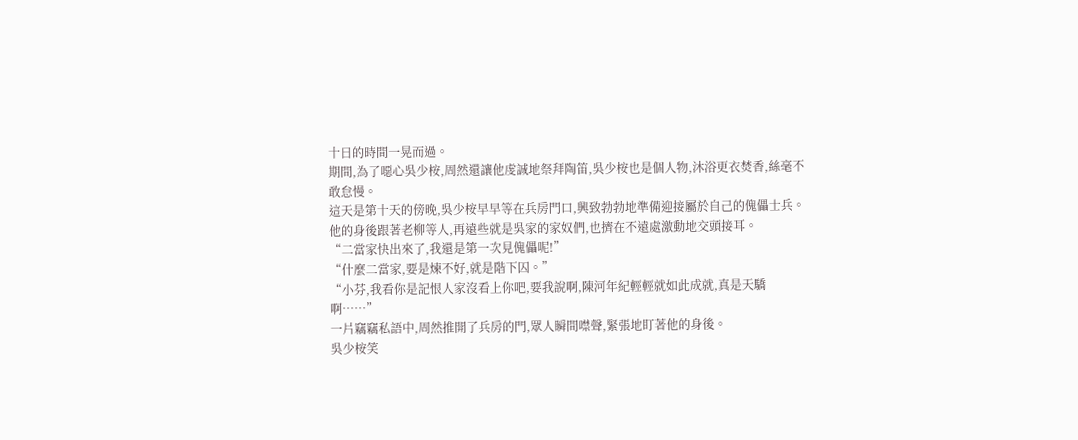十日的時間一晃而過。
期間,為了噁心吳少桉,周然還讓他虔誠地祭拜陶笛,吳少桉也是個人物,沐浴更衣焚香,絲毫不敢怠慢。
這天是第十天的傍晚,吳少桉早早等在兵房門口,興致勃勃地準備迎接屬於自己的傀儡士兵。
他的身後跟著老柳等人,再遠些就是吳家的家奴們,也擠在不遠處激動地交頭接耳。
“二當家快出來了,我還是第一次見傀儡呢!”
“什麼二當家,要是煉不好,就是階下囚。”
“小芬,我看你是記恨人家沒看上你吧,要我說啊,陳河年紀輕輕就如此成就,真是天驕啊……”
一片竊竊私語中,周然推開了兵房的門,眾人瞬間噤聲,緊張地盯著他的身後。
吳少桉笑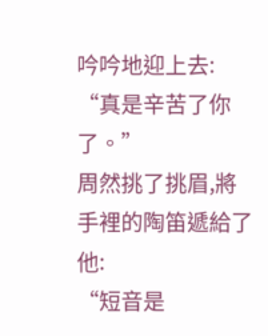吟吟地迎上去:
“真是辛苦了你了。”
周然挑了挑眉,將手裡的陶笛遞給了他:
“短音是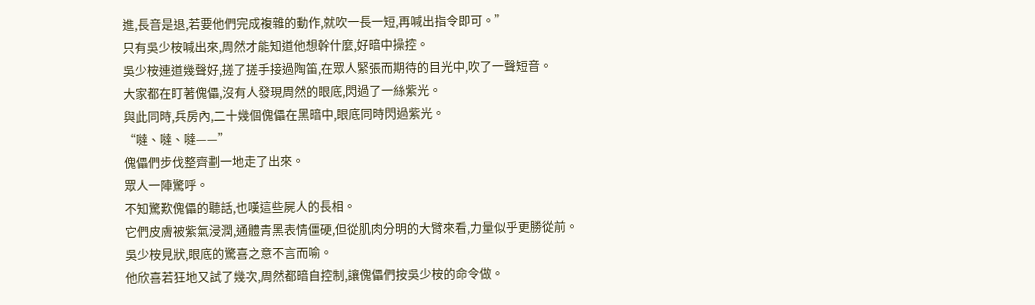進,長音是退,若要他們完成複雜的動作,就吹一長一短,再喊出指令即可。”
只有吳少桉喊出來,周然才能知道他想幹什麼,好暗中操控。
吳少桉連道幾聲好,搓了搓手接過陶笛,在眾人緊張而期待的目光中,吹了一聲短音。
大家都在盯著傀儡,沒有人發現周然的眼底,閃過了一絲紫光。
與此同時,兵房內,二十幾個傀儡在黑暗中,眼底同時閃過紫光。
“噠、噠、噠——”
傀儡們步伐整齊劃一地走了出來。
眾人一陣驚呼。
不知驚歎傀儡的聽話,也嘆這些屍人的長相。
它們皮膚被紫氣浸潤,通體青黑表情僵硬,但從肌肉分明的大臂來看,力量似乎更勝從前。
吳少桉見狀,眼底的驚喜之意不言而喻。
他欣喜若狂地又試了幾次,周然都暗自控制,讓傀儡們按吳少桉的命令做。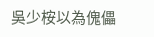吳少桉以為傀儡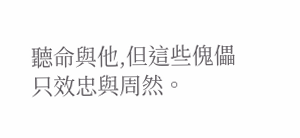聽命與他,但這些傀儡只效忠與周然。